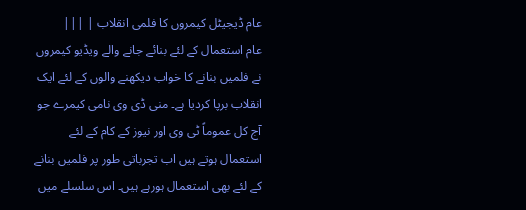عام ڈیجیٹل کیمروں کا فلمی انقلاب | |||
عام استعمال کے لئے بنائے جانے والے ویڈیو کیمروں نے فلمیں بنانے کا خواب دیکھنے والوں کے لئے ایک انقلاب برپا کردیا ہے۔ منی ڈی وی نامی کیمرے جو آج کل عموماً ٹی وی اور نیوز کے کام کے لئے استعمال ہوتے ہیں اب تجرباتی طور پر فلمیں بنانے کے لئے بھی استعمال ہورہے ہیں۔ اس سلسلے میں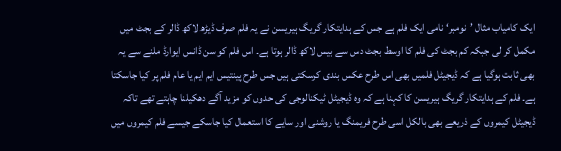ایک کامیاب مثال ’نومبر‘ نامی ایک فلم ہے جس کے ہدایتکار گریگ ہیریسن نے یہ فلم صرف ڈیڑھ لاکھ ڈالر کے بجٹ میں مکمل کر لی جبکہ کم بجٹ کی فلم کا اوسط بجٹ دس سے بیس لاکھ ڈالر ہوتا ہے۔ اس فلم کو سن ڈانس ایوارڈ ملنے سے یہ بھی ثابت ہوگیا ہے کہ ڈیجیٹل فلمیں بھی اس طرح عکس بندی کرسکتی ہیں جس طرح پینتیس ایم ایم یا عام فلم پر کیا جاسکتا ہے۔ فلم کے ہدایتکار گریگ ہیریسن کا کہنا ہے کہ وہ ڈیجیٹل ٹیکنالوجی کی حدوں کو مزید آگے دھکیلنا چاہتے تھے تاکہ ڈیجیٹل کیمروں کے ذریعے بھی بالکل اسی طرح فریمنگ یا روشنی اور سایے کا استعمال کیا جاسکے جیسے فلم کیمروں میں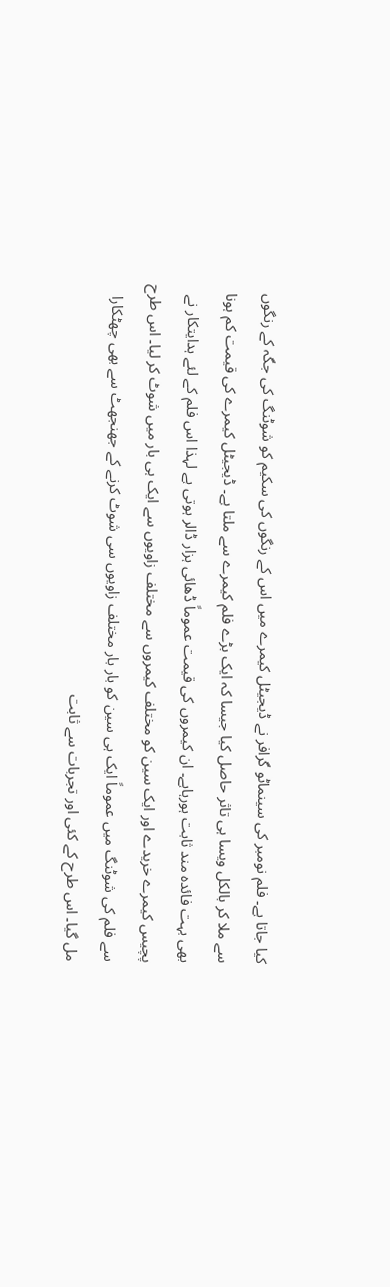کیا جاتا ہے۔ فلم نومبر کی سینماٹو گرافر نے ڈیجیٹل کیمرے میں اس کے رنگوں کی سکیم کو شوٹنگ کی جگہ کے رنگوں سے ملا کر بالکل ویسا ہی تاثر حاصل کیا جیسا کہ ایک بڑے فلم کیمرے سے ملتا ہے۔ ڈیجیٹل کیمرے کی قیمت کم ہونا بھی بہت فائدہ مند ثابت ہورہاہے۔ ان کیمروں کی قیمت عموماً ڈھائی ہزار ڈالر ہوتی ہے لہذا اس فلم کے لئے ہدایتکار نے پچیس کیمرے خریدے اور ایک سین کو مختلف کیمروں سے مختلف زاویوں سے ایک ہی بار میں شوٹ کر لیا۔ اس طرح سے فلم کی شوٹنگ میں عموماً ایک ہی سین کو بار بار مختلف زاویوں سی شوٹ کرنے کے جھنجھٹ سے بھی چھٹکارا مل گیا۔ اس طرح کے کئی اور تجربات سے ثابت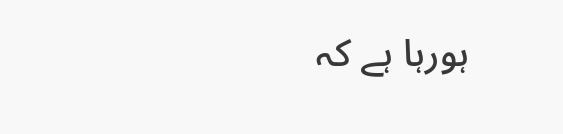ہورہا ہے کہ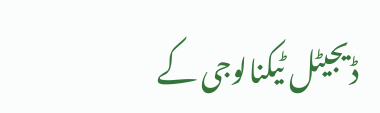ڈیجیٹل ٹیکنالوجی کے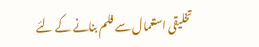تخلیقی استعمال سے فلم بنانے کے لئے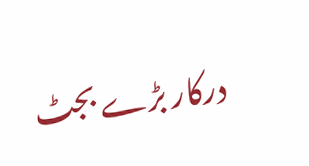درکار بڑے بجٹ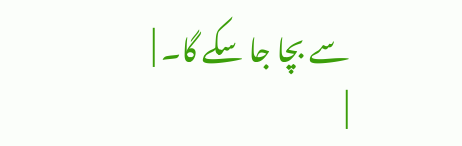سے بچا جا سکے گا۔ |
|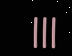|||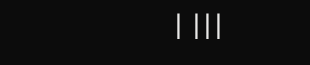| |||